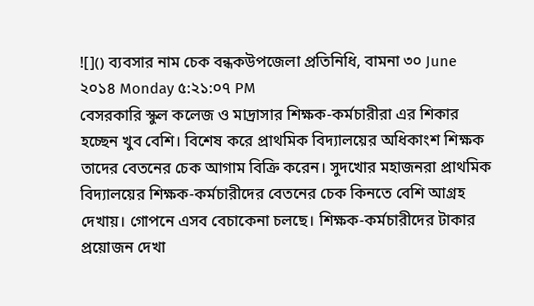![]() ব্যবসার নাম চেক বন্ধকউপজেলা প্রতিনিধি, বামনা ৩০ June ২০১৪ Monday ৫:২১:০৭ PM
বেসরকারি স্কুল কলেজ ও মাদ্রাসার শিক্ষক-কর্মচারীরা এর শিকার হচ্ছেন খুব বেশি। বিশেষ করে প্রাথমিক বিদ্যালয়ের অধিকাংশ শিক্ষক তাদের বেতনের চেক আগাম বিক্রি করেন। সুদখোর মহাজনরা প্রাথমিক বিদ্যালয়ের শিক্ষক-কর্মচারীদের বেতনের চেক কিনতে বেশি আগ্রহ দেখায়। গোপনে এসব বেচাকেনা চলছে। শিক্ষক-কর্মচারীদের টাকার প্রয়োজন দেখা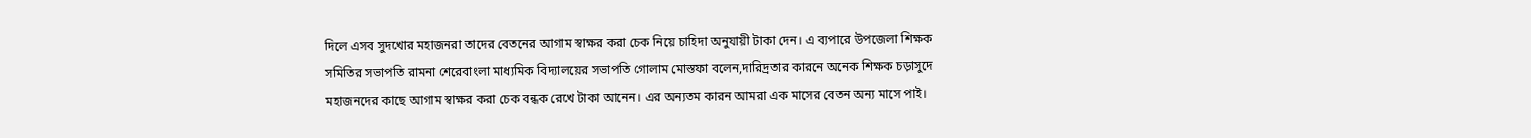দিলে এসব সুদখোর মহাজনরা তাদের বেতনের আগাম স্বাক্ষর করা চেক নিয়ে চাহিদা অনুযায়ী টাকা দেন। এ ব্যপারে উপজেলা শিক্ষক সমিতির সভাপতি রামনা শেরেবাংলা মাধ্যমিক বিদ্যালয়ের সভাপতি গোলাম মোস্তফা বলেন,দারিদ্রতার কারনে অনেক শিক্ষক চড়াসুদে মহাজনদের কাছে আগাম স্বাক্ষর করা চেক বন্ধক রেখে টাকা আনেন। এর অন্যতম কারন আমরা এক মাসের বেতন অন্য মাসে পাই।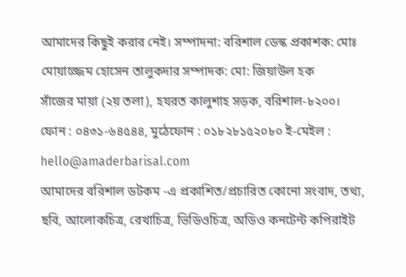আমাদের কিছুই করার নেই। সম্পাদনা: বরিশাল ডেস্ক প্রকাশক: মোঃ মোয়াজ্জেম হোসেন তালুকদার সম্পাদক: মো: জিয়াউল হক
সাঁজের মায়া (২য় তলা), হযরত কালুশাহ সড়ক, বরিশাল-৮২০০।
ফোন : ০৪৩১-৬৪৫৪৪, মুঠেফোন : ০১৮২৮১৫২০৮০ ই-মেইল : hello@amaderbarisal.com
আমাদের বরিশাল ডটকম -এ প্রকাশিত/প্রচারিত কোনো সংবাদ, তথ্য, ছবি, আলোকচিত্র, রেখাচিত্র, ভিডিওচিত্র, অডিও কনটেন্ট কপিরাইট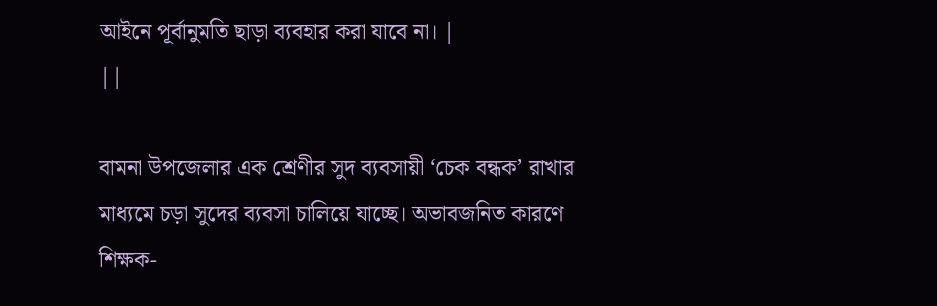আইনে পূর্বানুমতি ছাড়া ব্যবহার করা যাবে না। |
||

বামনা উপজেলার এক শ্রেণীর সুদ ব্যবসায়ী ‘চেক বন্ধক’ রাখার মাধ্যমে চড়া সুদের ব্যবসা চালিয়ে যাচ্ছে। অভাবজনিত কারণে শিক্ষক-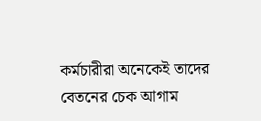কর্মচারীরা অনেকেই তাদের বেতনের চেক আগাম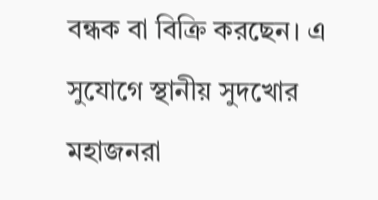বন্ধক বা বিক্রি করছেন। এ সুযোগে স্থানীয় সুদখোর মহাজনরা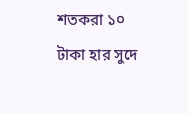শতকরা ১০ টাকা হার সুদে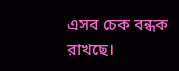এসব চেক বন্ধক রাখছে।